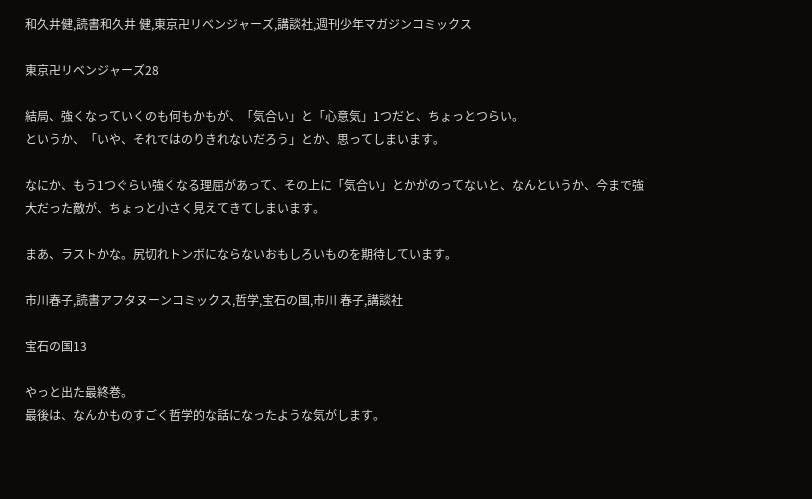和久井健,読書和久井 健,東京卍リベンジャーズ,講談社,週刊少年マガジンコミックス

東京卍リベンジャーズ28

結局、強くなっていくのも何もかもが、「気合い」と「心意気」1つだと、ちょっとつらい。
というか、「いや、それではのりきれないだろう」とか、思ってしまいます。

なにか、もう1つぐらい強くなる理屈があって、その上に「気合い」とかがのってないと、なんというか、今まで強大だった敵が、ちょっと小さく見えてきてしまいます。

まあ、ラストかな。尻切れトンボにならないおもしろいものを期待しています。

市川春子,読書アフタヌーンコミックス,哲学,宝石の国,市川 春子,講談社

宝石の国13

やっと出た最終巻。
最後は、なんかものすごく哲学的な話になったような気がします。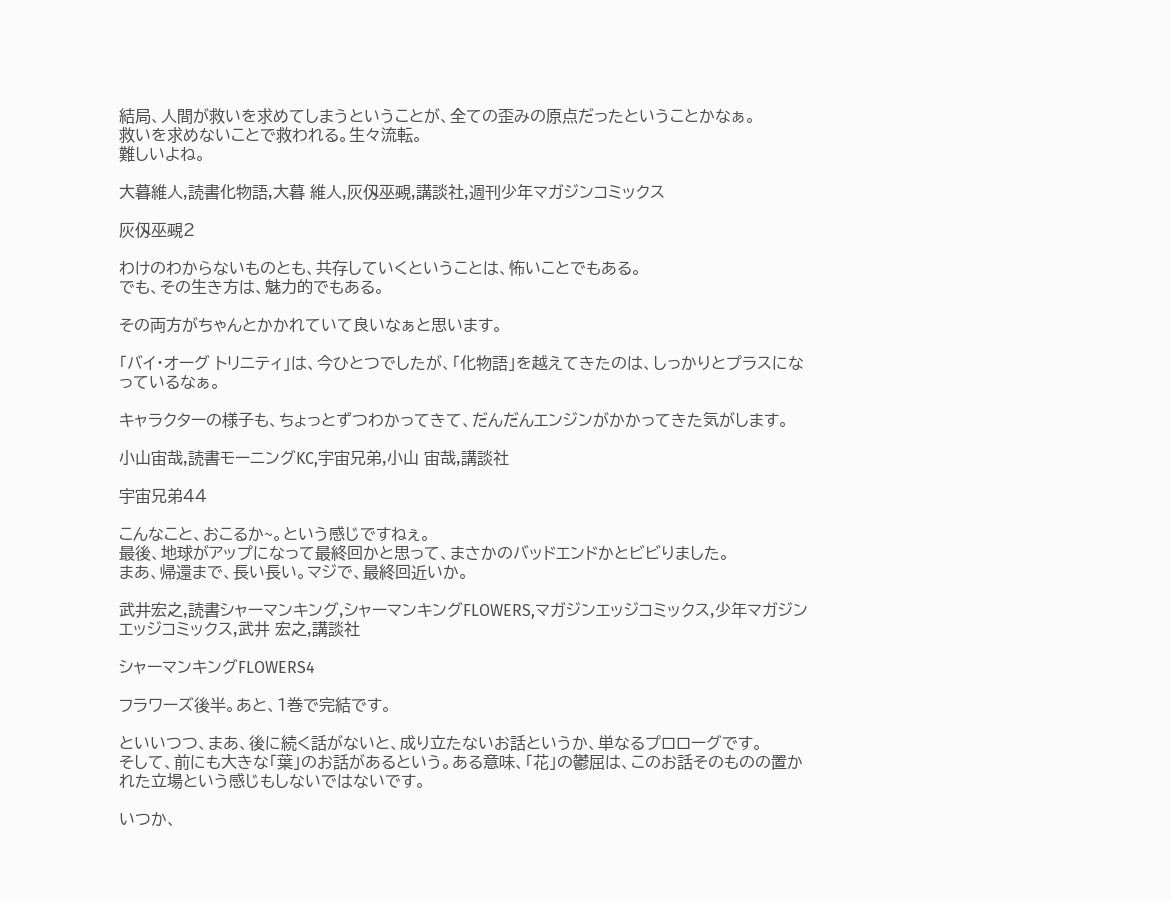結局、人間が救いを求めてしまうということが、全ての歪みの原点だったということかなぁ。
救いを求めないことで救われる。生々流転。
難しいよね。

大暮維人,読書化物語,大暮 維人,灰仭巫覡,講談社,週刊少年マガジンコミックス

灰仭巫覡2

わけのわからないものとも、共存していくということは、怖いことでもある。
でも、その生き方は、魅力的でもある。

その両方がちゃんとかかれていて良いなぁと思います。

「バイ・オーグ トリニティ」は、今ひとつでしたが、「化物語」を越えてきたのは、しっかりとプラスになっているなぁ。

キャラクターの様子も、ちょっとずつわかってきて、だんだんエンジンがかかってきた気がします。

小山宙哉,読書モーニングKC,宇宙兄弟,小山 宙哉,講談社

宇宙兄弟44

こんなこと、おこるか~。という感じですねぇ。
最後、地球がアップになって最終回かと思って、まさかのバッドエンドかとビビりました。
まあ、帰還まで、長い長い。マジで、最終回近いか。

武井宏之,読書シャーマンキング,シャーマンキングFLOWERS,マガジンエッジコミックス,少年マガジンエッジコミックス,武井 宏之,講談社

シャーマンキングFLOWERS4

フラワーズ後半。あと、1巻で完結です。

といいつつ、まあ、後に続く話がないと、成り立たないお話というか、単なるプロローグです。
そして、前にも大きな「葉」のお話があるという。ある意味、「花」の鬱屈は、このお話そのものの置かれた立場という感じもしないではないです。

いつか、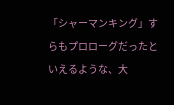「シャーマンキング」すらもプロローグだったといえるような、大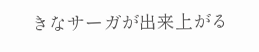きなサーガが出来上がる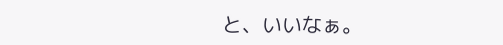と、いいなぁ。